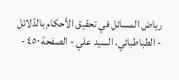رياض المسائل في تحقيق الأحكام بالدّلائل - الطباطبائي، السيد علي - الصفحة ٤٥٠ -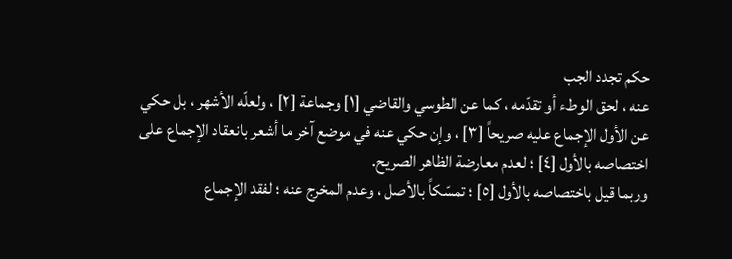حكم تجدد الجب
عنه ، لحق الوطء أو تقدّمه ، كما عن الطوسي والقاضي [١] وجماعة [٢] ، ولعلّه الأشهر ، بل حكي عن الأول الإجماع عليه صريحاً [٣] ، وإن حكي عنه في موضع آخر ما أشعر بانعقاد الإجماع على اختصاصه بالأول [٤] ؛ لعدم معارضة الظاهر الصريح.
وربما قيل باختصاصه بالأول [٥] ؛ تمسّكاً بالأصل ، وعدم المخرج عنه ؛ لفقد الإجماع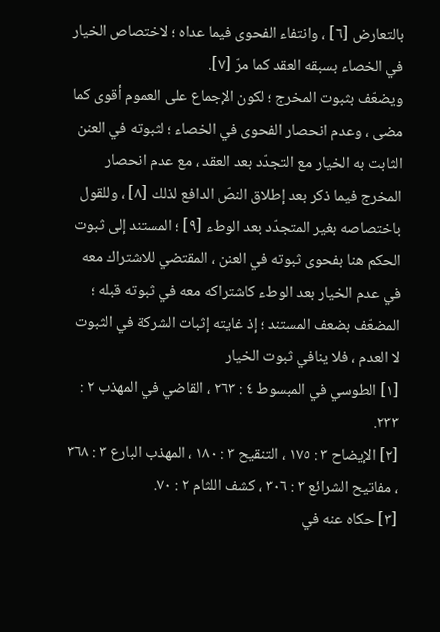بالتعارض [٦] ، وانتفاء الفحوى فيما عداه ؛ لاختصاص الخيار في الخصاء بسبقه العقد كما مرّ [٧].
ويضعّف بثبوت المخرج ؛ لكون الإجماع على العموم أقوى كما مضى ، وعدم انحصار الفحوى في الخصاء ؛ لثبوته في العنن الثابت به الخيار مع التجدّد بعد العقد ، مع عدم انحصار المخرج فيما ذكر بعد إطلاق النصّ الدافع لذلك [٨] ، وللقول باختصاصه بغير المتجدّد بعد الوطء [٩] ؛ المستند إلى ثبوت الحكم هنا بفحوى ثبوته في العنن ، المقتضي للاشتراك معه في عدم الخيار بعد الوطء كاشتراكه معه في ثبوته قبله ؛ المضعّف بضعف المستند ؛ إذ غايته إثبات الشركة في الثبوت لا العدم ، فلا ينافي ثبوت الخيار
[١] الطوسي في المبسوط ٤ : ٢٦٣ ، القاضي في المهذب ٢ : ٢٣٣.
[٢] الإيضاح ٣ : ١٧٥ ، التنقيح ٣ : ١٨٠ ، المهذب البارع ٣ : ٣٦٨ ، مفاتيح الشرائع ٣ : ٣٠٦ ، كشف اللثام ٢ : ٧٠.
[٣] حكاه عنه في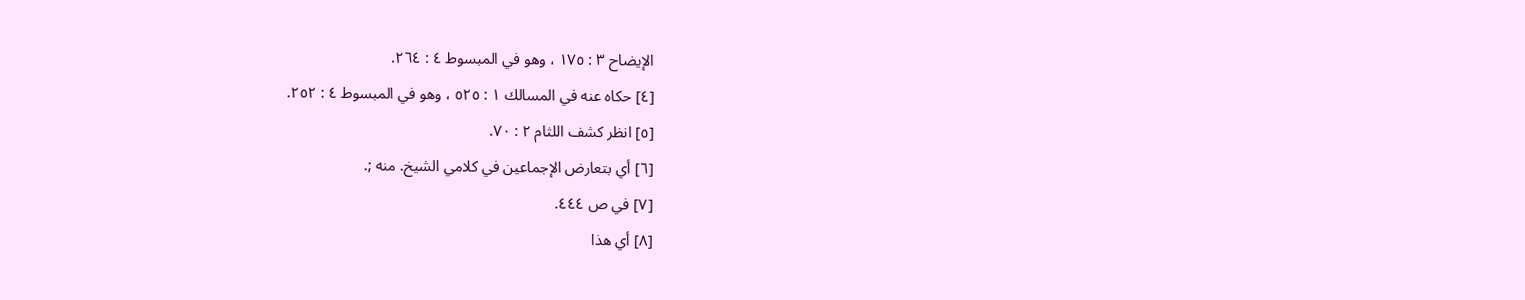الإيضاح ٣ : ١٧٥ ، وهو في المبسوط ٤ : ٢٦٤.
[٤] حكاه عنه في المسالك ١ : ٥٢٥ ، وهو في المبسوط ٤ : ٢٥٢.
[٥] انظر كشف اللثام ٢ : ٧٠.
[٦] أي بتعارض الإجماعين في كلامي الشيخ. منه ;.
[٧] في ص ٤٤٤.
[٨] أي هذا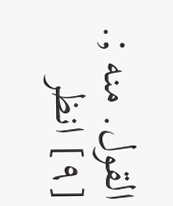القول. منه ;.
[٩] انظر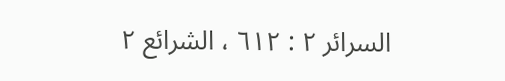السرائر ٢ : ٦١٢ ، الشرائع ٢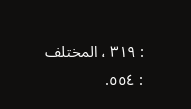: ٣١٩ ، المختلف : ٥٥٤.